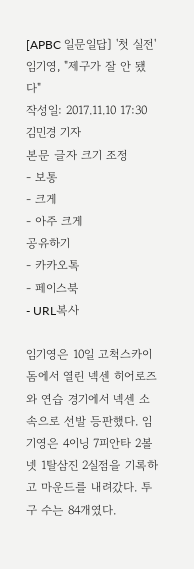[APBC 일문일답] '첫 실전' 임기영, "제구가 잘 안 됐다"
작성일: 2017.11.10 17:30
김민경 기자
본문 글자 크기 조정
- 보통
- 크게
- 아주 크게
공유하기
- 카카오톡
- 페이스북
- URL복사

임기영은 10일 고척스카이돔에서 열린 넥센 히어로즈와 연습 경기에서 넥센 소속으로 선발 등판했다. 임기영은 4이닝 7피안타 2볼넷 1탈삼진 2실점을 기록하고 마운드를 내려갔다. 투구 수는 84개였다.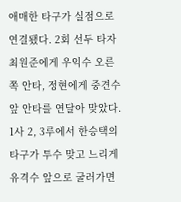애매한 타구가 실점으로 연결됐다. 2회 선두 타자 최원준에게 우익수 오른쪽 안타, 정현에게 중견수 앞 안타를 연달아 맞았다. 1사 2, 3루에서 한승택의 타구가 투수 맞고 느리게 유격수 앞으로 굴러가면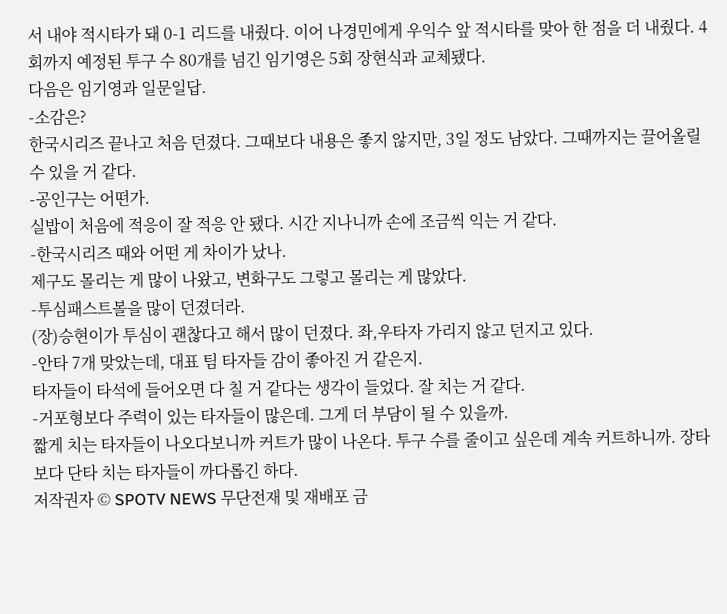서 내야 적시타가 돼 0-1 리드를 내줬다. 이어 나경민에게 우익수 앞 적시타를 맞아 한 점을 더 내줬다. 4회까지 예정된 투구 수 80개를 넘긴 임기영은 5회 장현식과 교체됐다.
다음은 임기영과 일문일답.
-소감은?
한국시리즈 끝나고 처음 던졌다. 그때보다 내용은 좋지 않지만, 3일 정도 남았다. 그때까지는 끌어올릴 수 있을 거 같다.
-공인구는 어떤가.
실밥이 처음에 적응이 잘 적응 안 됐다. 시간 지나니까 손에 조금씩 익는 거 같다.
-한국시리즈 때와 어떤 게 차이가 났나.
제구도 몰리는 게 많이 나왔고, 변화구도 그렇고 몰리는 게 많았다.
-투심패스트볼을 많이 던졌더라.
(장)승현이가 투심이 괜찮다고 해서 많이 던졌다. 좌,우타자 가리지 않고 던지고 있다.
-안타 7개 맞았는데, 대표 팀 타자들 감이 좋아진 거 같은지.
타자들이 타석에 들어오면 다 칠 거 같다는 생각이 들었다. 잘 치는 거 같다.
-거포형보다 주력이 있는 타자들이 많은데. 그게 더 부담이 될 수 있을까.
짧게 치는 타자들이 나오다보니까 커트가 많이 나온다. 투구 수를 줄이고 싶은데 계속 커트하니까. 장타보다 단타 치는 타자들이 까다롭긴 하다.
저작권자 © SPOTV NEWS 무단전재 및 재배포 금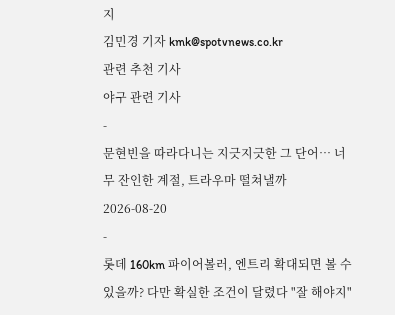지
김민경 기자 kmk@spotvnews.co.kr
관련 추천 기사
야구 관련 기사
-
문현빈을 따라다니는 지긋지긋한 그 단어… 너무 잔인한 계절, 트라우마 떨쳐낼까
2026-08-20
-
롯데 160km 파이어볼러, 엔트리 확대되면 볼 수 있을까? 다만 확실한 조건이 달렸다 "잘 해야지"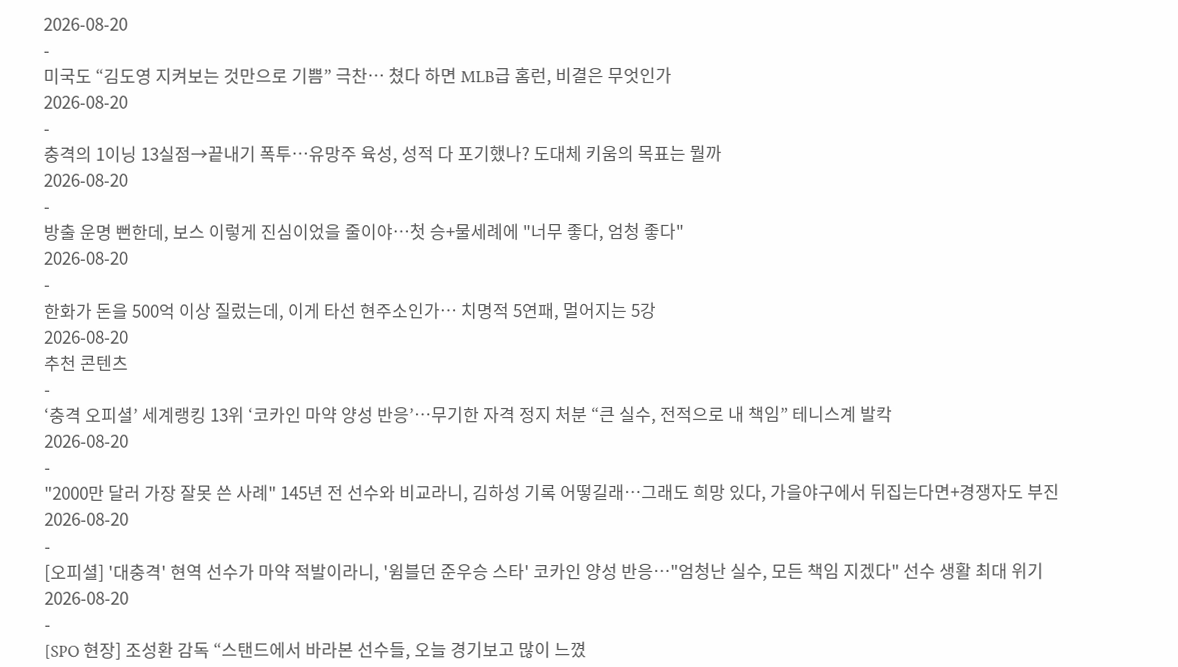2026-08-20
-
미국도 “김도영 지켜보는 것만으로 기쁨” 극찬… 쳤다 하면 MLB급 홈런, 비결은 무엇인가
2026-08-20
-
충격의 1이닝 13실점→끝내기 폭투…유망주 육성, 성적 다 포기했나? 도대체 키움의 목표는 뭘까
2026-08-20
-
방출 운명 뻔한데, 보스 이렇게 진심이었을 줄이야…첫 승+물세례에 "너무 좋다, 엄청 좋다"
2026-08-20
-
한화가 돈을 500억 이상 질렀는데, 이게 타선 현주소인가… 치명적 5연패, 멀어지는 5강
2026-08-20
추천 콘텐츠
-
‘충격 오피셜’ 세계랭킹 13위 ‘코카인 마약 양성 반응’…무기한 자격 정지 처분 “큰 실수, 전적으로 내 책임” 테니스계 발칵
2026-08-20
-
"2000만 달러 가장 잘못 쓴 사례" 145년 전 선수와 비교라니, 김하성 기록 어떻길래…그래도 희망 있다, 가을야구에서 뒤집는다면+경쟁자도 부진
2026-08-20
-
[오피셜] '대충격' 현역 선수가 마약 적발이라니, '윔블던 준우승 스타' 코카인 양성 반응…"엄청난 실수, 모든 책임 지겠다" 선수 생활 최대 위기
2026-08-20
-
[SPO 현장] 조성환 감독 “스탠드에서 바라본 선수들, 오늘 경기보고 많이 느꼈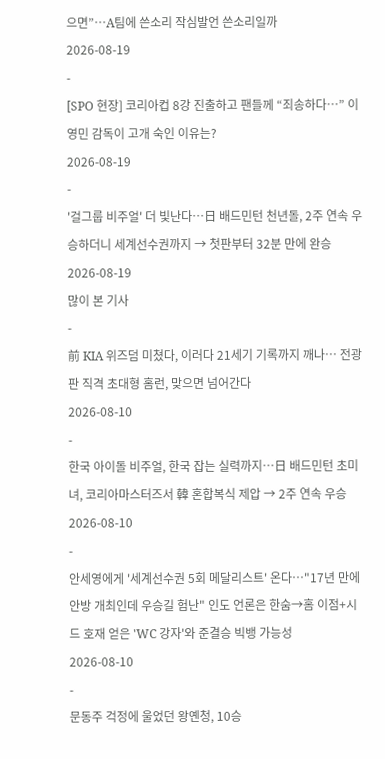으면”…A팀에 쓴소리 작심발언 쓴소리일까
2026-08-19
-
[SPO 현장] 코리아컵 8강 진출하고 팬들께 “죄송하다…” 이영민 감독이 고개 숙인 이유는?
2026-08-19
-
'걸그룹 비주얼' 더 빛난다…日 배드민턴 천년돌, 2주 연속 우승하더니 세계선수권까지 → 첫판부터 32분 만에 완승
2026-08-19
많이 본 기사
-
前 KIA 위즈덤 미쳤다, 이러다 21세기 기록까지 깨나… 전광판 직격 초대형 홈런, 맞으면 넘어간다
2026-08-10
-
한국 아이돌 비주얼, 한국 잡는 실력까지…日 배드민턴 초미녀, 코리아마스터즈서 韓 혼합복식 제압 → 2주 연속 우승
2026-08-10
-
안세영에게 '세계선수권 5회 메달리스트' 온다…"17년 만에 안방 개최인데 우승길 험난" 인도 언론은 한숨→홈 이점+시드 호재 얻은 'WC 강자'와 준결승 빅뱅 가능성
2026-08-10
-
문동주 걱정에 울었던 왕옌청, 10승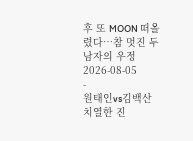후 또 MOON 떠올렸다…참 멋진 두 남자의 우정
2026-08-05
-
원태인vs김백산 치열한 진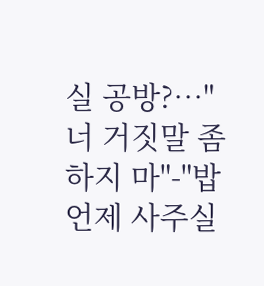실 공방?…"너 거짓말 좀 하지 마"-"밥 언제 사주실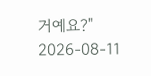거예요?"
2026-08-11